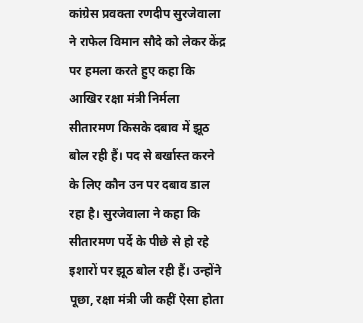कांग्रेस प्रवक्ता रणदीप सुरजेवाला ने राफेल विमान सौदे को लेकर केंद्र पर हमला करते हुए कहा कि आखिर रक्षा मंत्री निर्मला सीतारमण किसके दबाव में झूठ बोल रही हैं। पद से बर्खास्त करने के लिए कौन उन पर दबाव डाल रहा है। सुरजेवाला ने कहा कि सीतारमण पर्दे के पीछे से हो रहे इशारों पर झूठ बोल रही हैं। उन्होंने पूछा, रक्षा मंत्री जी कहीं ऐसा होता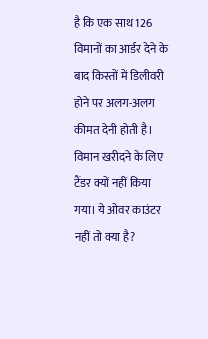है कि एक साथ 126 विमानों का आर्डर देने के बाद किस्तों में डिलीवरी होने पर अलग-अलग कीमत देनी होती है। विमान खरीदने के लिए टैंडर क्यों नहीं किया गया। ये ओवर काउंटर नहीं तो क्या है?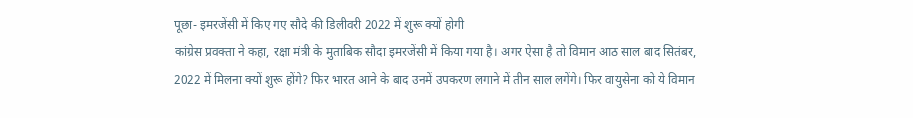पूछा- इमरजेंसी में किए गए सौदे की डिलीवरी 2022 में शुरू क्यों होगी
कांग्रेस प्रवक्ता ने कहा, रक्षा मंत्री के मुताबिक सौदा इमरजेंसी में किया गया है। अगर ऐसा है तो विमान आठ साल बाद सितंबर, 2022 में मिलना क्यों शुरू होंगे? फिर भारत आने के बाद उनमें उपकरण लगाने में तीन साल लगेंगे। फिर वायुसेना को ये विमान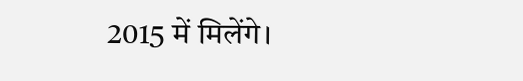2015 में मिलेंगे।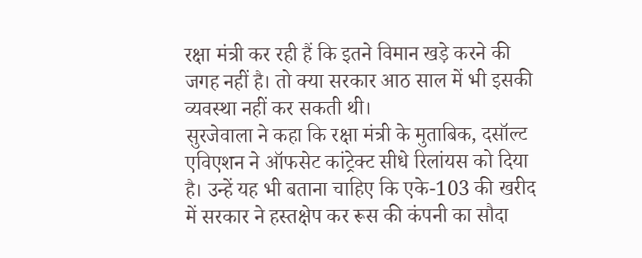रक्षा मंत्री कर रही हैं कि इतने विमान खड़े करने की जगह नहीं है। तो क्या सरकार आठ साल में भी इसकी व्यवस्था नहीं कर सकती थी।
सुरजेवाला ने कहा कि रक्षा मंत्री के मुताबिक, दसॉल्ट एविएशन ने ऑफसेट कांट्रेक्ट सीधे रिलांयस को दिया है। उन्हें यह भी बताना चाहिए कि एके-103 की खरीद में सरकार ने हस्तक्षेप कर रूस की कंपनी का सौदा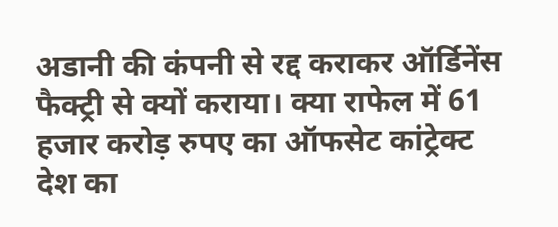अडानी की कंपनी से रद्द कराकर ऑर्डिनेंस फैक्ट्री से क्यों कराया। क्या राफेल में 61 हजार करोड़ रुपए का ऑफसेट कांट्रेक्ट देश का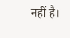नहीं है।